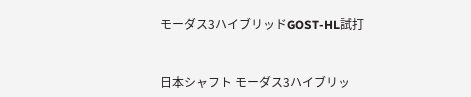モーダス3ハイブリッドGOST-HL試打


日本シャフト モーダス3ハイブリッ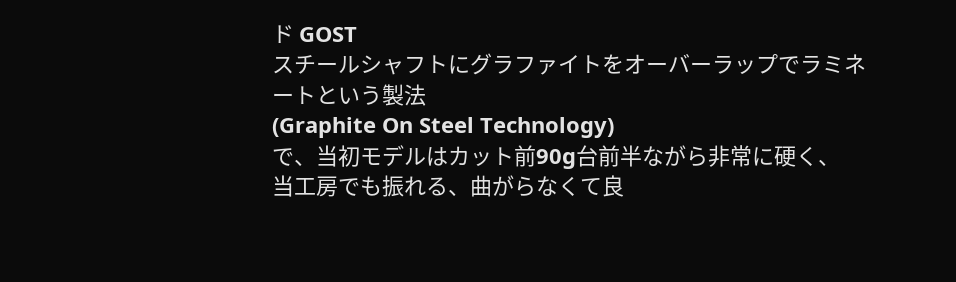ド GOST
スチールシャフトにグラファイトをオーバーラップでラミネートという製法
(Graphite On Steel Technology)
で、当初モデルはカット前90g台前半ながら非常に硬く、
当工房でも振れる、曲がらなくて良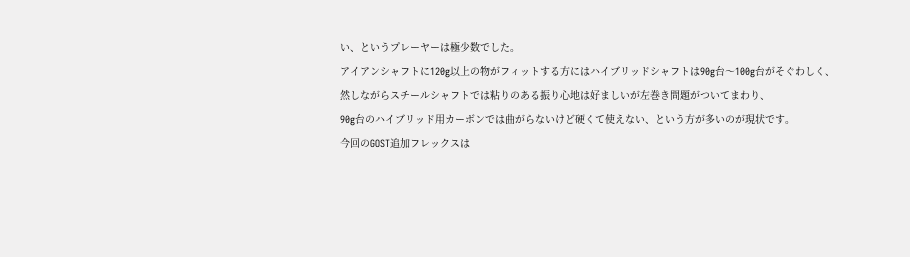い、というプレーヤーは極少数でした。
アイアンシャフトに120g以上の物がフィットする方にはハイブリッドシャフトは90g台〜100g台がそぐわしく、
然しながらスチールシャフトでは粘りのある振り心地は好ましいが左巻き問題がついてまわり、
90g台のハイブリッド用カーボンでは曲がらないけど硬くて使えない、という方が多いのが現状です。
今回のGOST追加フレックスは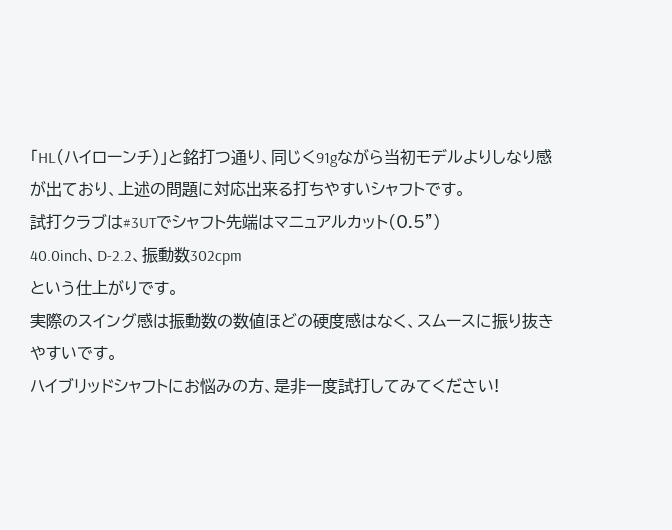「HL(ハイローンチ)」と銘打つ通り、同じく91gながら当初モデルよりしなり感が出ており、上述の問題に対応出来る打ちやすいシャフトです。
試打クラブは#3UTでシャフト先端はマニュアルカット(0.5")
40.0inch、D-2.2、振動数302cpm
という仕上がりです。
実際のスイング感は振動数の数値ほどの硬度感はなく、スムースに振り抜きやすいです。
ハイブリッドシャフトにお悩みの方、是非一度試打してみてください!